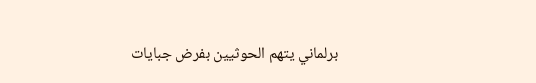برلماني يتهم الحوثيين بفرض جبايات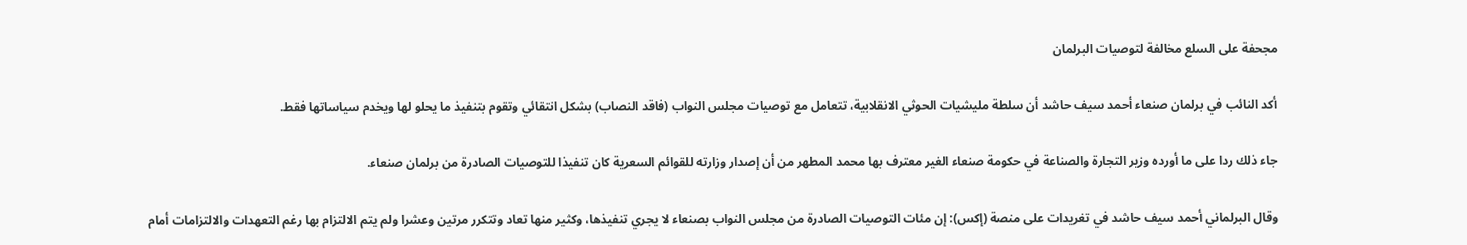مجحفة على السلع مخالفة لتوصيات البرلمان

أكد النائب في برلمان صنعاء أحمد سيف حاشد أن سلطة مليشيات الحوثي الانقلابية، تتعامل مع توصيات مجلس النواب (فاقد النصاب) بشكل انتقائي وتقوم بتنفيذ ما يحلو لها ويخدم سياساتها فقط.

جاء ذلك ردا على ما أورده وزير التجارة والصناعة في حكومة صنعاء الغير معترف بها محمد المطهر من أن إصدار وزارته للقوائم السعرية كان تنفيذا للتوصيات الصادرة من برلمان صنعاء.

وقال البرلماني أحمد سيف حاشد في تغريدات على منصة (إكس): إن مئات التوصيات الصادرة من مجلس النواب بصنعاء لا يجري تنفيذها، وكثير منها تعاد وتتكرر مرتين وعشرا ولم يتم الالتزام بها رغم التعهدات والالتزامات أمام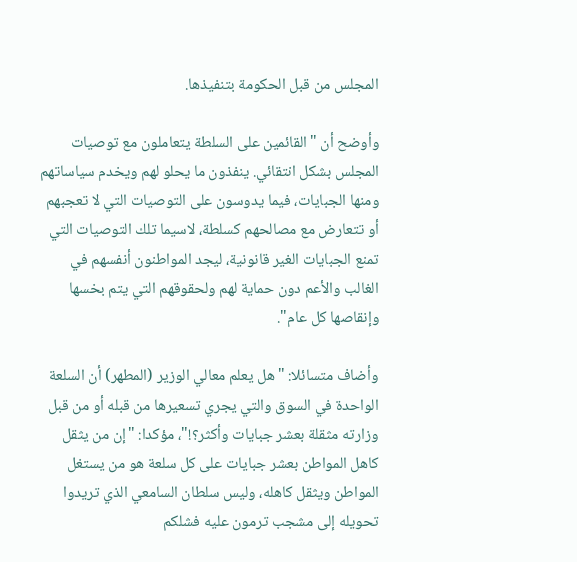المجلس من قبل الحكومة بتنفيذها.

وأوضح أن "القائمين على السلطة يتعاملون مع توصيات المجلس بشكل انتقائي. ينفذون ما يحلو لهم ويخدم سياساتهم ومنها الجبايات، فيما يدوسون على التوصيات التي لا تعجبهم أو تتعارض مع مصالحهم كسلطة، لاسيما تلك التوصيات التي تمنع الجبايات الغير قانونية، ليجد المواطنون أنفسهم في الغالب والأعم دون حماية لهم ولحقوقهم التي يتم بخسها وإنقاصها كل عام".

وأضاف متسائلا: "هل يعلم معالي الوزير (المطهر) أن السلعة الواحدة في السوق والتي يجري تسعيرها من قبله أو من قبل وزارته مثقلة بعشر جبايات وأكثر؟!"، مؤكدا: "إن من يثقل كاهل المواطن بعشر جبايات على كل سلعة هو من يستغل المواطن ويثقل كاهله، وليس سلطان السامعي الذي تريدوا تحويله إلى مشجب ترمون عليه فشلكم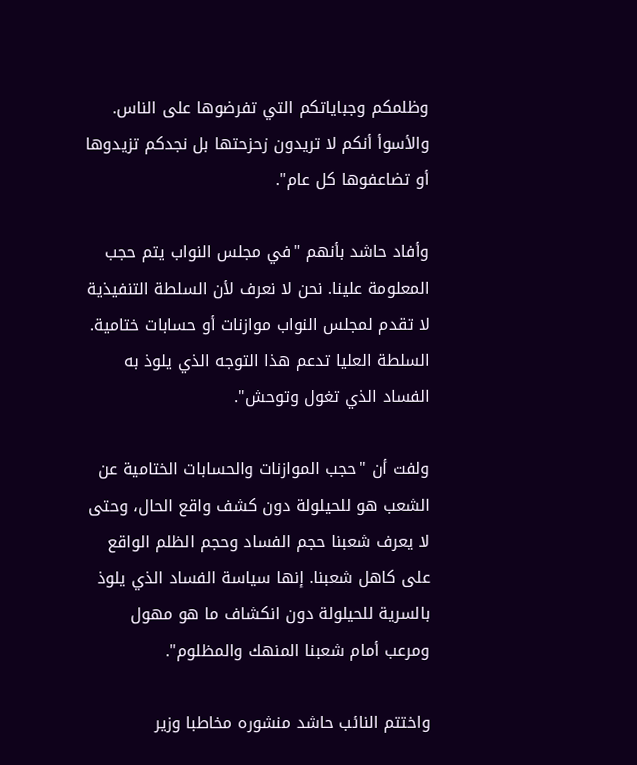وظلمكم وجباياتكم التي تفرضوها على الناس. والأسوأ أنكم لا تريدون زحزحتها بل نجدكم تزيدوها أو تضاعفوها كل عام".

وأفاد حاشد بأنهم "في مجلس النواب يتم حجب المعلومة علينا. نحن لا نعرف لأن السلطة التنفيذية لا تقدم لمجلس النواب موازنات أو حسابات ختامية. السلطة العليا تدعم هذا التوجه الذي يلوذ به الفساد الذي تغول وتوحش".

ولفت أن "حجب الموازنات والحسابات الختامية عن الشعب هو للحيلولة دون كشف واقع الحال، وحتى لا يعرف شعبنا حجم الفساد وحجم الظلم الواقع على كاهل شعبنا. إنها سياسة الفساد الذي يلوذ بالسرية للحيلولة دون انكشاف ما هو مهول ومرعب أمام شعبنا المنهك والمظلوم".

واختتم النائب حاشد منشوره مخاطبا وزير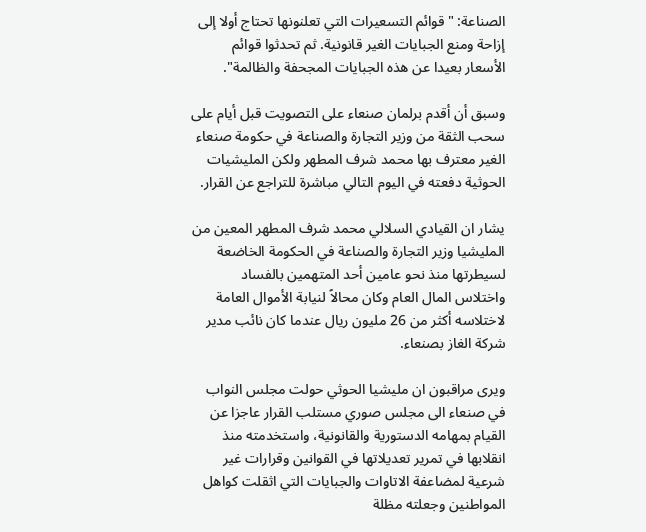الصناعة: "قوائم التسعيرات التي تعلنونها تحتاج أولا إلى إزاحة ومنع الجبايات الغير قانونية. ثم تحدثوا قوائم الأسعار بعيدا عن هذه الجبايات المجحفة والظالمة".

وسبق أن أقدم برلمان صنعاء على التصويت قبل أيام على سحب الثقة من وزير التجارة والصناعة في حكومة صنعاء الغير معترف بها محمد شرف المطهر ولكن المليشيات الحوثية دفعته في اليوم التالي مباشرة للتراجع عن القرار.

يشار ان القيادي السلالي محمد شرف المطهر المعين من المليشيا وزير التجارة والصناعة في الحكومة الخاضعة لسيطرتها منذ نحو عامين أحد المتهمين بالفساد واختلاس المال العام وكان محالاً لنيابة الأموال العامة لاختلاسه أكثر من 26 مليون ريال عندما كان نائب مدير شركة الغاز بصنعاء.

ويرى مراقبون ان مليشيا الحوثي حولت مجلس النواب في صنعاء الى مجلس صوري مستلب القرار عاجزا عن القيام بمهامه الدستورية والقانونية، واستخدمته منذ انقلابها في تمرير تعديلاتها في القوانين وقرارات غير شرعية لمضاعفة الاتاوات والجبايات التي اثقلت كواهل المواطنين وجعلته مظلة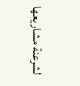لشرعنة مشاريعها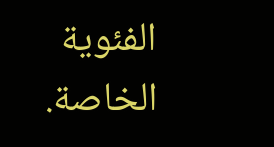الفئوية الخاصة.